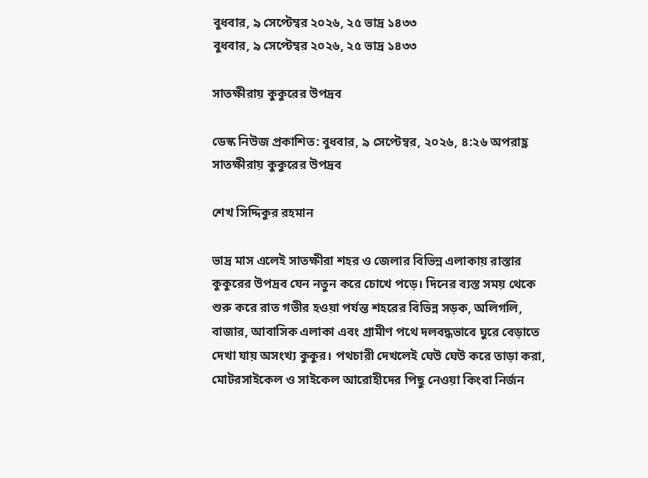বুধবার, ৯ সেপ্টেম্বর ২০২৬, ২৫ ভাদ্র ১৪৩৩
বুধবার, ৯ সেপ্টেম্বর ২০২৬, ২৫ ভাদ্র ১৪৩৩

সাতক্ষীরায় কুকুরের উপদ্রব

ডেস্ক নিউজ প্রকাশিত: বুধবার, ৯ সেপ্টেম্বর, ২০২৬, ৪:২৬ অপরাহ্ণ
সাতক্ষীরায় কুকুরের উপদ্রব

শেখ সিদ্দিকুর রহমান

ভাদ্র মাস এলেই সাতক্ষীরা শহর ও জেলার বিভিন্ন এলাকায় রাস্তার কুকুরের উপদ্রব যেন নতুন করে চোখে পড়ে। দিনের ব্যস্ত সময় থেকে শুরু করে রাত গভীর হওয়া পর্যন্ত শহরের বিভিন্ন সড়ক, অলিগলি, বাজার, আবাসিক এলাকা এবং গ্রামীণ পথে দলবদ্ধভাবে ঘুরে বেড়াতে দেখা যায় অসংখ্য কুকুর। পথচারী দেখলেই ঘেউ ঘেউ করে তাড়া করা, মোটরসাইকেল ও সাইকেল আরোহীদের পিছু নেওয়া কিংবা নির্জন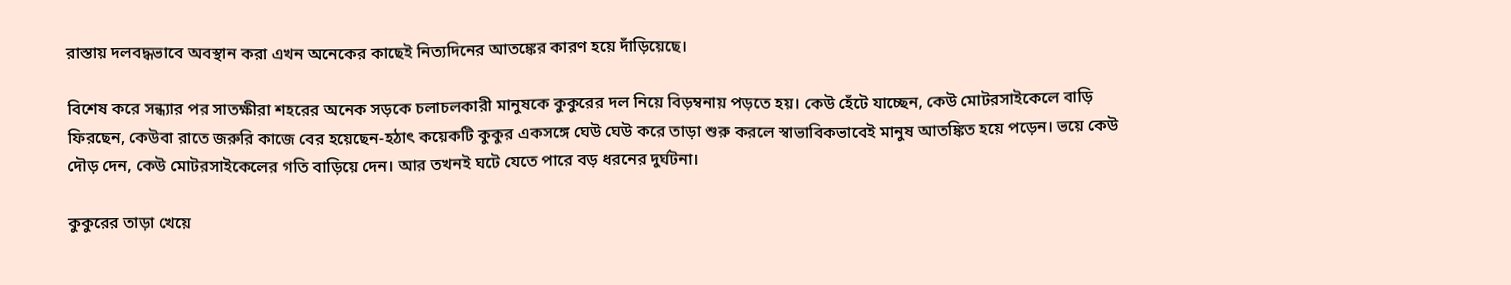রাস্তায় দলবদ্ধভাবে অবস্থান করা এখন অনেকের কাছেই নিত্যদিনের আতঙ্কের কারণ হয়ে দাঁড়িয়েছে।

বিশেষ করে সন্ধ্যার পর সাতক্ষীরা শহরের অনেক সড়কে চলাচলকারী মানুষকে কুকুরের দল নিয়ে বিড়ম্বনায় পড়তে হয়। কেউ হেঁটে যাচ্ছেন, কেউ মোটরসাইকেলে বাড়ি ফিরছেন, কেউবা রাতে জরুরি কাজে বের হয়েছেন-হঠাৎ কয়েকটি কুকুর একসঙ্গে ঘেউ ঘেউ করে তাড়া শুরু করলে স্বাভাবিকভাবেই মানুষ আতঙ্কিত হয়ে পড়েন। ভয়ে কেউ দৌড় দেন, কেউ মোটরসাইকেলের গতি বাড়িয়ে দেন। আর তখনই ঘটে যেতে পারে বড় ধরনের দুর্ঘটনা।

কুকুরের তাড়া খেয়ে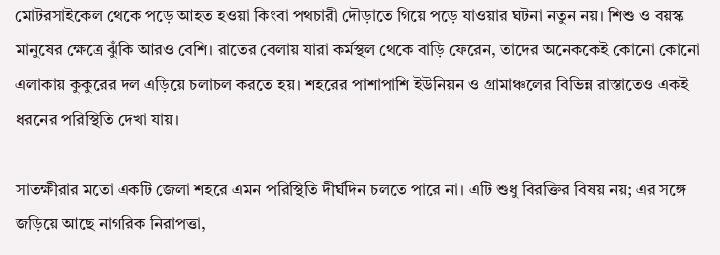মোটরসাইকেল থেকে পড়ে আহত হওয়া কিংবা পথচারী দৌড়াতে গিয়ে পড়ে যাওয়ার ঘটনা নতুন নয়। শিশু ও বয়স্ক মানুষের ক্ষেত্রে ঝুঁকি আরও বেশি। রাতের বেলায় যারা কর্মস্থল থেকে বাড়ি ফেরেন, তাদের অনেককেই কোনো কোনো এলাকায় কুকুরের দল এড়িয়ে চলাচল করতে হয়। শহরের পাশাপাশি ইউনিয়ন ও গ্রামাঞ্চলের বিভিন্ন রাস্তাতেও একই ধরনের পরিস্থিতি দেখা যায়।

সাতক্ষীরার মতো একটি জেলা শহরে এমন পরিস্থিতি দীর্ঘদিন চলতে পারে না। এটি শুধু বিরক্তির বিষয় নয়; এর সঙ্গে জড়িয়ে আছে নাগরিক নিরাপত্তা,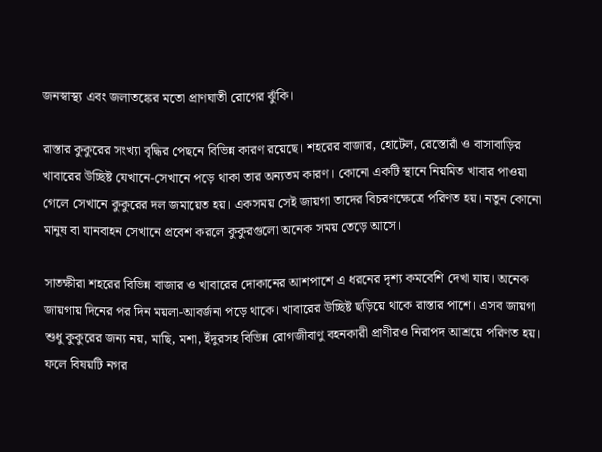জনস্বাস্থ্য এবং জলাতঙ্কের মতো প্রাণঘাতী রোগের ঝুঁকি।

রাস্তার কুকুরের সংখ্যা বৃদ্ধির পেছনে বিভিন্ন কারণ রয়েছে। শহরের বাজার, হোটেল, রেস্তোরাঁ ও বাসাবাড়ির খাবারের উচ্ছিষ্ট যেখানে-সেখানে পড়ে থাকা তার অন্যতম কারণ। কোনো একটি স্থানে নিয়মিত খাবার পাওয়া গেলে সেখানে কুকুরের দল জমায়েত হয়। একসময় সেই জায়গা তাদের বিচরণক্ষেত্রে পরিণত হয়। নতুন কোনো মানুষ বা যানবাহন সেখানে প্রবেশ করলে কুকুরগুলো অনেক সময় তেড়ে আসে।

সাতক্ষীরা শহরের বিভিন্ন বাজার ও খাবারের দোকানের আশপাশে এ ধরনের দৃশ্য কমবেশি দেখা যায়। অনেক জায়গায় দিনের পর দিন ময়লা-আবর্জনা পড়ে থাকে। খাবারের উচ্ছিষ্ট ছড়িয়ে থাকে রাস্তার পাশে। এসব জায়গা শুধু কুকুরের জন্য নয়, মাছি, মশা, ইঁদুরসহ বিভিন্ন রোগজীবাণু বহনকারী প্রাণীরও নিরাপদ আশ্রয়ে পরিণত হয়। ফলে বিষয়টি নগর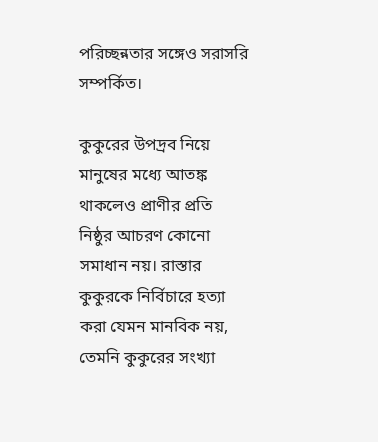পরিচ্ছন্নতার সঙ্গেও সরাসরি সম্পর্কিত।

কুকুরের উপদ্রব নিয়ে মানুষের মধ্যে আতঙ্ক থাকলেও প্রাণীর প্রতি নিষ্ঠুর আচরণ কোনো সমাধান নয়। রাস্তার কুকুরকে নির্বিচারে হত্যা করা যেমন মানবিক নয়, তেমনি কুকুরের সংখ্যা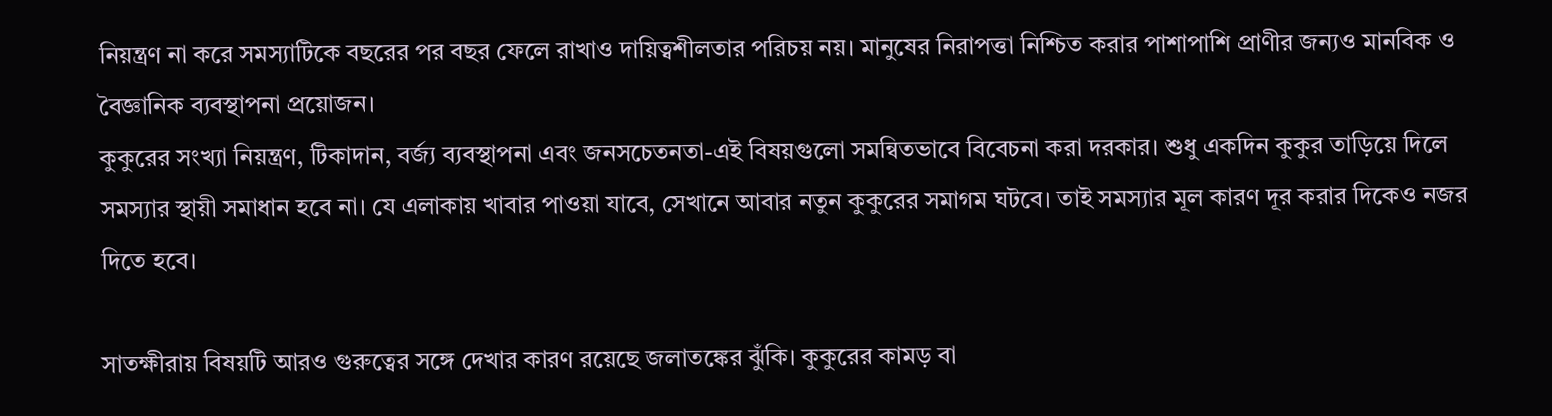নিয়ন্ত্রণ না করে সমস্যাটিকে বছরের পর বছর ফেলে রাখাও দায়িত্বশীলতার পরিচয় নয়। মানুষের নিরাপত্তা নিশ্চিত করার পাশাপাশি প্রাণীর জন্যও মানবিক ও বৈজ্ঞানিক ব্যবস্থাপনা প্রয়োজন।
কুকুরের সংখ্যা নিয়ন্ত্রণ, টিকাদান, বর্জ্য ব্যবস্থাপনা এবং জনসচেতনতা-এই বিষয়গুলো সমন্বিতভাবে বিবেচনা করা দরকার। শুধু একদিন কুকুর তাড়িয়ে দিলে সমস্যার স্থায়ী সমাধান হবে না। যে এলাকায় খাবার পাওয়া যাবে, সেখানে আবার নতুন কুকুরের সমাগম ঘটবে। তাই সমস্যার মূল কারণ দূর করার দিকেও নজর দিতে হবে।

সাতক্ষীরায় বিষয়টি আরও গুরুত্বের সঙ্গে দেখার কারণ রয়েছে জলাতঙ্কের ঝুঁকি। কুকুরের কামড় বা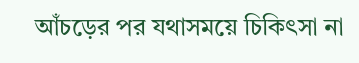আঁচড়ের পর যথাসময়ে চিকিৎসা না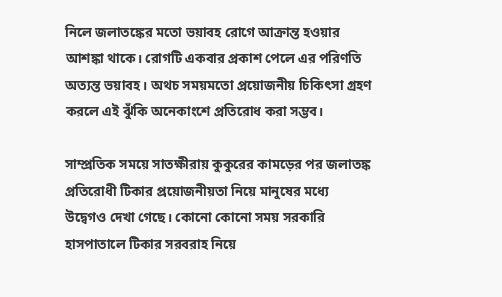নিলে জলাতঙ্কের মতো ভয়াবহ রোগে আক্রান্ত হওয়ার আশঙ্কা থাকে। রোগটি একবার প্রকাশ পেলে এর পরিণতি অত্যন্ত ভয়াবহ। অথচ সময়মতো প্রয়োজনীয় চিকিৎসা গ্রহণ করলে এই ঝুঁকি অনেকাংশে প্রতিরোধ করা সম্ভব।

সাম্প্রতিক সময়ে সাতক্ষীরায় কুকুরের কামড়ের পর জলাতঙ্ক প্রতিরোধী টিকার প্রয়োজনীয়তা নিয়ে মানুষের মধ্যে উদ্বেগও দেখা গেছে। কোনো কোনো সময় সরকারি হাসপাতালে টিকার সরবরাহ নিয়ে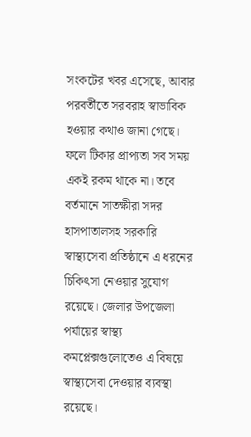সংকটের খবর এসেছে, আবার পরবর্তীতে সরবরাহ স্বাভাবিক হওয়ার কথাও জানা গেছে। ফলে টিকার প্রাপ্যতা সব সময় একই রকম থাকে না। তবে বর্তমানে সাতক্ষীরা সদর হাসপাতালসহ সরকারি স্বাস্থ্যসেবা প্রতিষ্ঠানে এ ধরনের চিকিৎসা নেওয়ার সুযোগ রয়েছে। জেলার উপজেলা পর্যায়ের স্বাস্থ্য কমপ্লেক্সগুলোতেও এ বিষয়ে স্বাস্থ্যসেবা দেওয়ার ব্যবস্থা রয়েছে।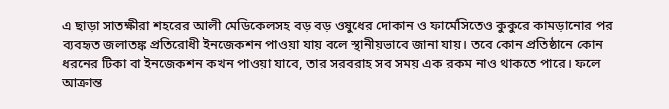এ ছাড়া সাতক্ষীরা শহরের আলী মেডিকেলসহ বড় বড় ওষুধের দোকান ও ফার্মেসিতেও কুকুরে কামড়ানোর পর ব্যবহৃত জলাতঙ্ক প্রতিরোধী ইনজেকশন পাওয়া যায় বলে স্থানীয়ভাবে জানা যায়। তবে কোন প্রতিষ্ঠানে কোন ধরনের টিকা বা ইনজেকশন কখন পাওয়া যাবে, তার সরবরাহ সব সময় এক রকম নাও থাকতে পারে। ফলে আক্রান্ত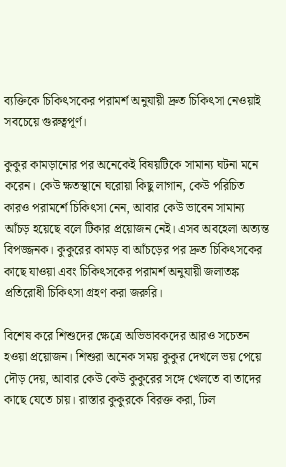ব্যক্তিকে চিকিৎসকের পরামর্শ অনুযায়ী দ্রুত চিকিৎসা নেওয়াই সবচেয়ে গুরুত্বপূর্ণ।

কুকুর কামড়ানোর পর অনেকেই বিষয়টিকে সামান্য ঘটনা মনে করেন। কেউ ক্ষতস্থানে ঘরোয়া কিছু লাগান, কেউ পরিচিত কারও পরামর্শে চিকিৎসা নেন, আবার কেউ ভাবেন সামান্য আঁচড় হয়েছে বলে টিকার প্রয়োজন নেই। এসব অবহেলা অত্যন্ত বিপজ্জনক। কুকুরের কামড় বা আঁচড়ের পর দ্রুত চিকিৎসকের কাছে যাওয়া এবং চিকিৎসকের পরামর্শ অনুযায়ী জলাতঙ্ক প্রতিরোধী চিকিৎসা গ্রহণ করা জরুরি।

বিশেষ করে শিশুদের ক্ষেত্রে অভিভাবকদের আরও সচেতন হওয়া প্রয়োজন। শিশুরা অনেক সময় কুকুর দেখলে ভয় পেয়ে দৌড় দেয়, আবার কেউ কেউ কুকুরের সঙ্গে খেলতে বা তাদের কাছে যেতে চায়। রাস্তার কুকুরকে বিরক্ত করা, ঢিল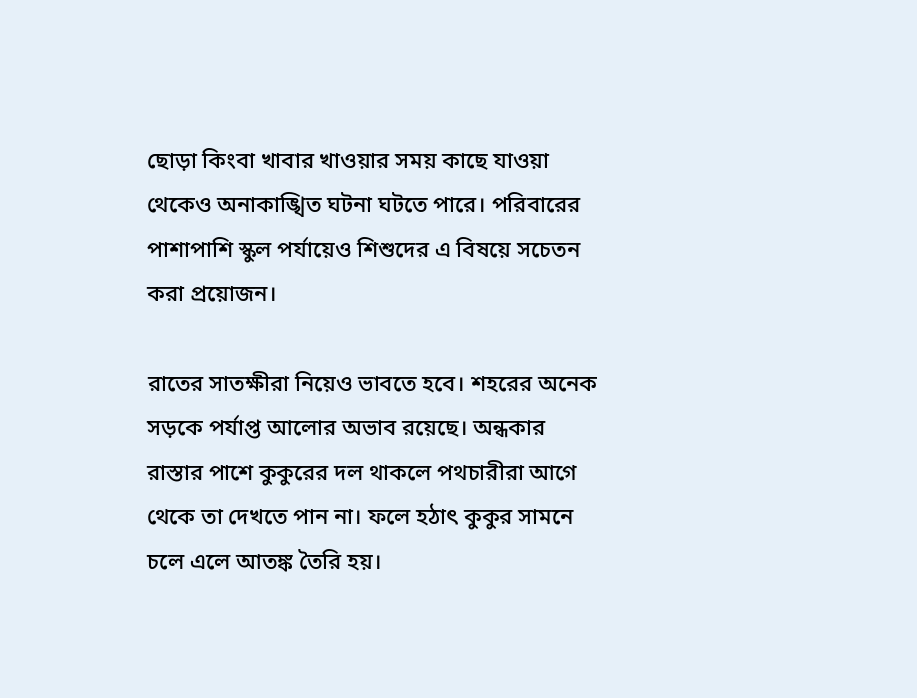ছোড়া কিংবা খাবার খাওয়ার সময় কাছে যাওয়া থেকেও অনাকাঙ্খিত ঘটনা ঘটতে পারে। পরিবারের পাশাপাশি স্কুল পর্যায়েও শিশুদের এ বিষয়ে সচেতন করা প্রয়োজন।

রাতের সাতক্ষীরা নিয়েও ভাবতে হবে। শহরের অনেক সড়কে পর্যাপ্ত আলোর অভাব রয়েছে। অন্ধকার রাস্তার পাশে কুকুরের দল থাকলে পথচারীরা আগে থেকে তা দেখতে পান না। ফলে হঠাৎ কুকুর সামনে চলে এলে আতঙ্ক তৈরি হয়।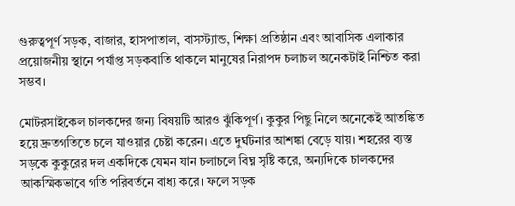গুরুত্বপূর্ণ সড়ক, বাজার, হাসপাতাল, বাসস্ট্যান্ড, শিক্ষা প্রতিষ্ঠান এবং আবাসিক এলাকার প্রয়োজনীয় স্থানে পর্যাপ্ত সড়কবাতি থাকলে মানুষের নিরাপদ চলাচল অনেকটাই নিশ্চিত করা সম্ভব।

মোটরসাইকেল চালকদের জন্য বিষয়টি আরও ঝুঁকিপূর্ণ। কুকুর পিছু নিলে অনেকেই আতঙ্কিত হয়ে দ্রুতগতিতে চলে যাওয়ার চেষ্টা করেন। এতে দুর্ঘটনার আশঙ্কা বেড়ে যায়। শহরের ব্যস্ত সড়কে কুকুরের দল একদিকে যেমন যান চলাচলে বিঘ্ন সৃষ্টি করে, অন্যদিকে চালকদের আকস্মিকভাবে গতি পরিবর্তনে বাধ্য করে। ফলে সড়ক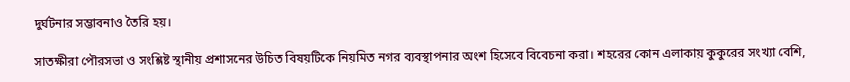দুর্ঘটনার সম্ভাবনাও তৈরি হয়।

সাতক্ষীরা পৌরসভা ও সংশ্লিষ্ট স্থানীয় প্রশাসনের উচিত বিষয়টিকে নিয়মিত নগর ব্যবস্থাপনার অংশ হিসেবে বিবেচনা করা। শহরের কোন এলাকায় কুকুরের সংখ্যা বেশি,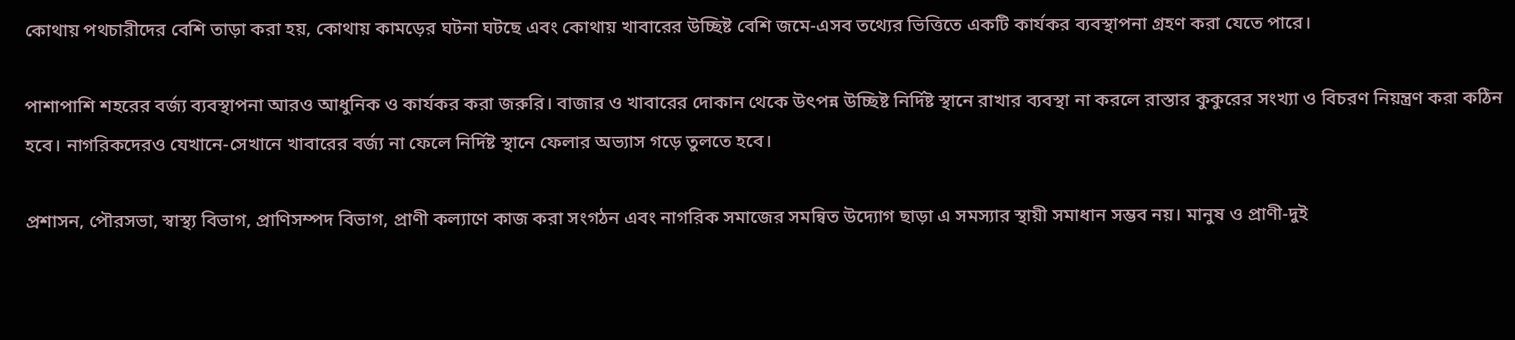কোথায় পথচারীদের বেশি তাড়া করা হয়, কোথায় কামড়ের ঘটনা ঘটছে এবং কোথায় খাবারের উচ্ছিষ্ট বেশি জমে-এসব তথ্যের ভিত্তিতে একটি কার্যকর ব্যবস্থাপনা গ্রহণ করা যেতে পারে।

পাশাপাশি শহরের বর্জ্য ব্যবস্থাপনা আরও আধুনিক ও কার্যকর করা জরুরি। বাজার ও খাবারের দোকান থেকে উৎপন্ন উচ্ছিষ্ট নির্দিষ্ট স্থানে রাখার ব্যবস্থা না করলে রাস্তার কুকুরের সংখ্যা ও বিচরণ নিয়ন্ত্রণ করা কঠিন হবে। নাগরিকদেরও যেখানে-সেখানে খাবারের বর্জ্য না ফেলে নির্দিষ্ট স্থানে ফেলার অভ্যাস গড়ে তুলতে হবে।

প্রশাসন, পৌরসভা, স্বাস্থ্য বিভাগ, প্রাণিসম্পদ বিভাগ, প্রাণী কল্যাণে কাজ করা সংগঠন এবং নাগরিক সমাজের সমন্বিত উদ্যোগ ছাড়া এ সমস্যার স্থায়ী সমাধান সম্ভব নয়। মানুষ ও প্রাণী-দুই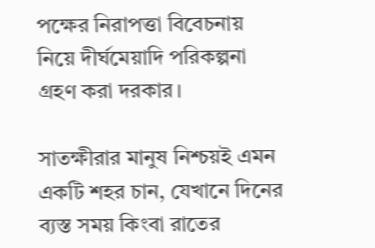পক্ষের নিরাপত্তা বিবেচনায় নিয়ে দীর্ঘমেয়াদি পরিকল্পনা গ্রহণ করা দরকার।

সাতক্ষীরার মানুষ নিশ্চয়ই এমন একটি শহর চান, যেখানে দিনের ব্যস্ত সময় কিংবা রাতের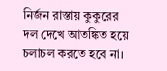নির্জন রাস্তায় কুকুরের দল দেখে আতঙ্কিত হয়ে চলাচল করতে হবে না।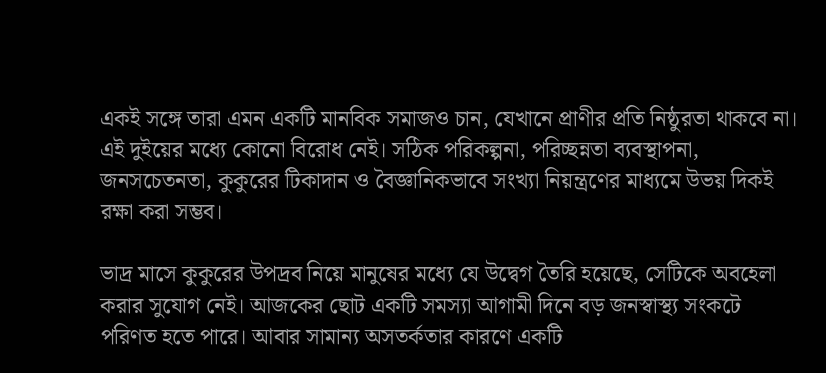একই সঙ্গে তারা এমন একটি মানবিক সমাজও চান, যেখানে প্রাণীর প্রতি নিষ্ঠুরতা থাকবে না। এই দুইয়ের মধ্যে কোনো বিরোধ নেই। সঠিক পরিকল্পনা, পরিচ্ছন্নতা ব্যবস্থাপনা, জনসচেতনতা, কুকুরের টিকাদান ও বৈজ্ঞানিকভাবে সংখ্যা নিয়ন্ত্রণের মাধ্যমে উভয় দিকই রক্ষা করা সম্ভব।

ভাদ্র মাসে কুকুরের উপদ্রব নিয়ে মানুষের মধ্যে যে উদ্বেগ তৈরি হয়েছে, সেটিকে অবহেলা করার সুযোগ নেই। আজকের ছোট একটি সমস্যা আগামী দিনে বড় জনস্বাস্থ্য সংকটে পরিণত হতে পারে। আবার সামান্য অসতর্কতার কারণে একটি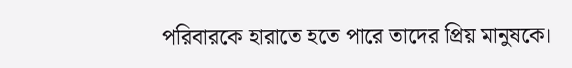পরিবারকে হারাতে হতে পারে তাদের প্রিয় মানুষকে।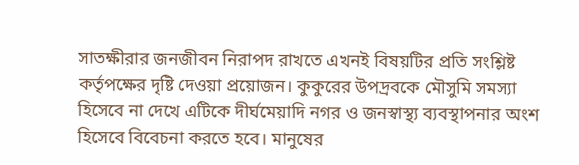সাতক্ষীরার জনজীবন নিরাপদ রাখতে এখনই বিষয়টির প্রতি সংশ্লিষ্ট কর্তৃপক্ষের দৃষ্টি দেওয়া প্রয়োজন। কুকুরের উপদ্রবকে মৌসুমি সমস্যা হিসেবে না দেখে এটিকে দীর্ঘমেয়াদি নগর ও জনস্বাস্থ্য ব্যবস্থাপনার অংশ হিসেবে বিবেচনা করতে হবে। মানুষের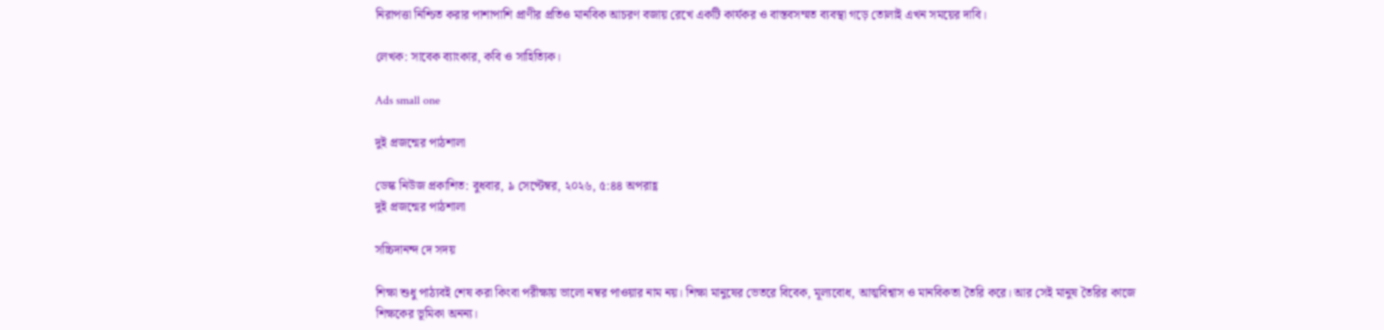নিরাপত্তা নিশ্চিত করার পাশাপাশি প্রাণীর প্রতিও মানবিক আচরণ বজায় রেখে একটি কার্যকর ও বাস্তবসম্মত ব্যবস্থা গড়ে তোলাই এখন সময়ের দাবি।

লেখক: সাবেক ব্যাংকার, কবি ও সাহিত্যিক।

Ads small one

দুই প্রজন্মের পাঠশালা

ডেস্ক নিউজ প্রকাশিত: বুধবার, ৯ সেপ্টেম্বর, ২০২৬, ৫:৪৪ অপরাহ্ণ
দুই প্রজন্মের পাঠশালা

সচ্চিদানন্দ দে সদয়

শিক্ষা শুধু পাঠ্যবই শেষ করা কিংবা পরীক্ষায় ভালো নম্বর পাওয়ার নাম নয়। শিক্ষা মানুষের ভেতরে বিবেক, মূল্যবোধ, আত্মবিশ্বাস ও মানবিকতা তৈরি করে। আর সেই মানুষ তৈরির কাজে শিক্ষকের ভূমিকা অনন্য।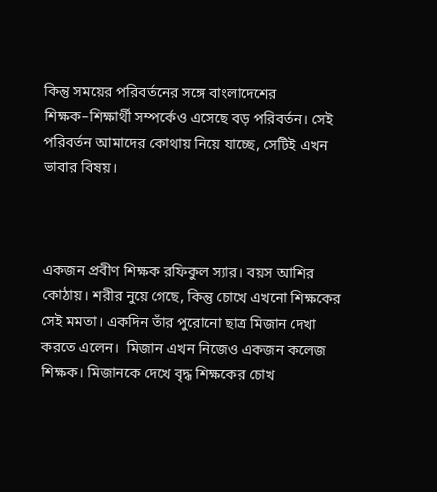কিন্তু সময়ের পরিবর্তনের সঙ্গে বাংলাদেশের শিক্ষক–শিক্ষার্থী সম্পর্কেও এসেছে বড় পরিবর্তন। সেই পরিবর্তন আমাদের কোথায় নিয়ে যাচ্ছে, সেটিই এখন ভাবার বিষয়।



একজন প্রবীণ শিক্ষক রফিকুল স্যার। বয়স আশির কোঠায়। শরীর নুয়ে গেছে, কিন্তু চোখে এখনো শিক্ষকের সেই মমতা। একদিন তাঁর পুরোনো ছাত্র মিজান দেখা করতে এলেন।  মিজান এখন নিজেও একজন কলেজ শিক্ষক। মিজানকে দেখে বৃদ্ধ শিক্ষকের চোখ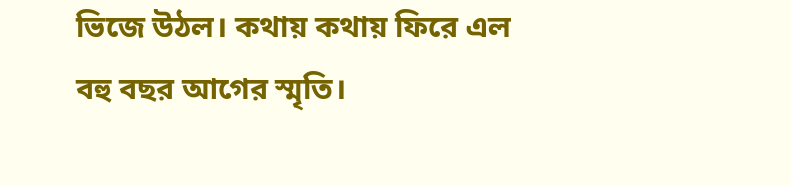ভিজে উঠল। কথায় কথায় ফিরে এল বহু বছর আগের স্মৃতি।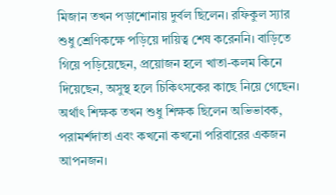মিজান তখন পড়াশোনায় দুর্বল ছিলেন। রফিকুল স্যার শুধু শ্রেণিকক্ষে পড়িয়ে দায়িত্ব শেষ করেননি। বাড়িতে গিয়ে পড়িয়েছেন, প্রয়োজন হলে খাতা-কলম কিনে দিয়েছেন, অসুস্থ হলে চিকিৎসকের কাছে নিয়ে গেছেন। অর্থাৎ শিক্ষক তখন শুধু শিক্ষক ছিলেন অভিভাবক, পরামর্শদাতা এবং কখনো কখনো পরিবারের একজন আপনজন।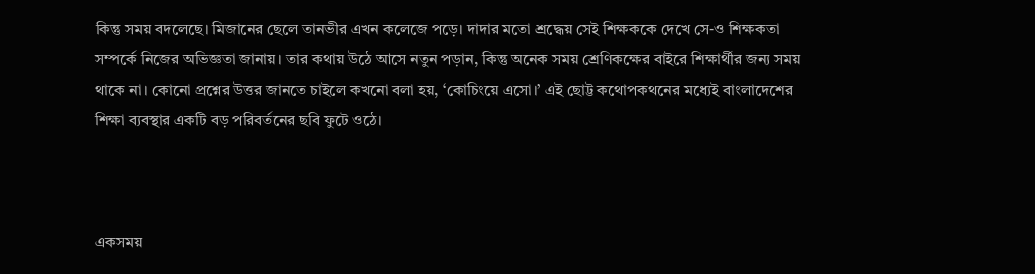কিন্তু সময় বদলেছে। মিজানের ছেলে তানভীর এখন কলেজে পড়ে। দাদার মতো শ্রদ্ধেয় সেই শিক্ষককে দেখে সে-ও শিক্ষকতা সম্পর্কে নিজের অভিজ্ঞতা জানায়। তার কথায় উঠে আসে নতুন পড়ান, কিন্তু অনেক সময় শ্রেণিকক্ষের বাইরে শিক্ষার্থীর জন্য সময় থাকে না। কোনো প্রশ্নের উত্তর জানতে চাইলে কখনো বলা হয়, ‘কোচিংয়ে এসো।’ এই ছোট্ট কথোপকথনের মধ্যেই বাংলাদেশের শিক্ষা ব্যবস্থার একটি বড় পরিবর্তনের ছবি ফুটে ওঠে।



একসময়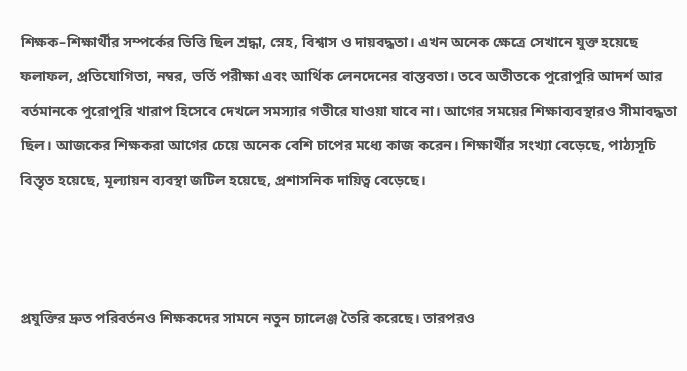শিক্ষক–শিক্ষার্থীর সম্পর্কের ভিত্তি ছিল শ্রদ্ধা, স্নেহ, বিশ্বাস ও দায়বদ্ধতা। এখন অনেক ক্ষেত্রে সেখানে যুক্ত হয়েছে ফলাফল, প্রতিযোগিতা, নম্বর, ভর্তি পরীক্ষা এবং আর্থিক লেনদেনের বাস্তবতা। তবে অতীতকে পুরোপুরি আদর্শ আর বর্তমানকে পুরোপুরি খারাপ হিসেবে দেখলে সমস্যার গভীরে যাওয়া যাবে না। আগের সময়ের শিক্ষাব্যবস্থারও সীমাবদ্ধতা ছিল। আজকের শিক্ষকরা আগের চেয়ে অনেক বেশি চাপের মধ্যে কাজ করেন। শিক্ষার্থীর সংখ্যা বেড়েছে, পাঠ্যসূচি বিস্তৃত হয়েছে, মূল্যায়ন ব্যবস্থা জটিল হয়েছে, প্রশাসনিক দায়িত্ব বেড়েছে।



প্রযুক্তির দ্রুত পরিবর্তনও শিক্ষকদের সামনে নতুন চ্যালেঞ্জ তৈরি করেছে। তারপরও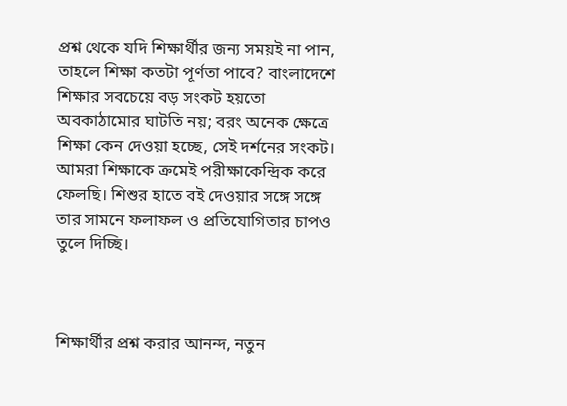প্রশ্ন থেকে যদি শিক্ষার্থীর জন্য সময়ই না পান, তাহলে শিক্ষা কতটা পূর্ণতা পাবে? বাংলাদেশে শিক্ষার সবচেয়ে বড় সংকট হয়তো অবকাঠামোর ঘাটতি নয়; বরং অনেক ক্ষেত্রে শিক্ষা কেন দেওয়া হচ্ছে, সেই দর্শনের সংকট। আমরা শিক্ষাকে ক্রমেই পরীক্ষাকেন্দ্রিক করে ফেলছি। শিশুর হাতে বই দেওয়ার সঙ্গে সঙ্গে তার সামনে ফলাফল ও প্রতিযোগিতার চাপও তুলে দিচ্ছি।



শিক্ষার্থীর প্রশ্ন করার আনন্দ, নতুন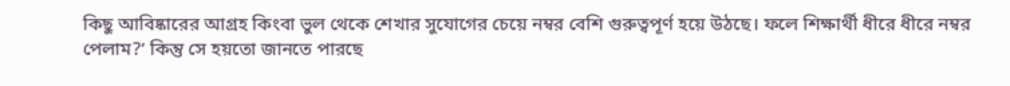কিছু আবিষ্কারের আগ্রহ কিংবা ভুল থেকে শেখার সুযোগের চেয়ে নম্বর বেশি গুরুত্বপূর্ণ হয়ে উঠছে। ফলে শিক্ষার্থী ধীরে ধীরে নম্বর পেলাম?’ কিন্তু সে হয়তো জানতে পারছে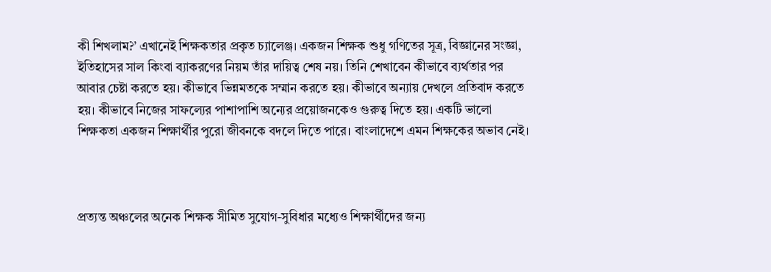কী শিখলাম?’ এখানেই শিক্ষকতার প্রকৃত চ্যালেঞ্জ। একজন শিক্ষক শুধু গণিতের সূত্র, বিজ্ঞানের সংজ্ঞা, ইতিহাসের সাল কিংবা ব্যাকরণের নিয়ম তাঁর দায়িত্ব শেষ নয়। তিনি শেখাবেন কীভাবে ব্যর্থতার পর আবার চেষ্টা করতে হয়। কীভাবে ভিন্নমতকে সম্মান করতে হয়। কীভাবে অন্যায় দেখলে প্রতিবাদ করতে হয়। কীভাবে নিজের সাফল্যের পাশাপাশি অন্যের প্রয়োজনকেও গুরুত্ব দিতে হয়। একটি ভালো শিক্ষকতা একজন শিক্ষার্থীর পুরো জীবনকে বদলে দিতে পারে। বাংলাদেশে এমন শিক্ষকের অভাব নেই।



প্রত্যন্ত অঞ্চলের অনেক শিক্ষক সীমিত সুযোগ-সুবিধার মধ্যেও শিক্ষার্থীদের জন্য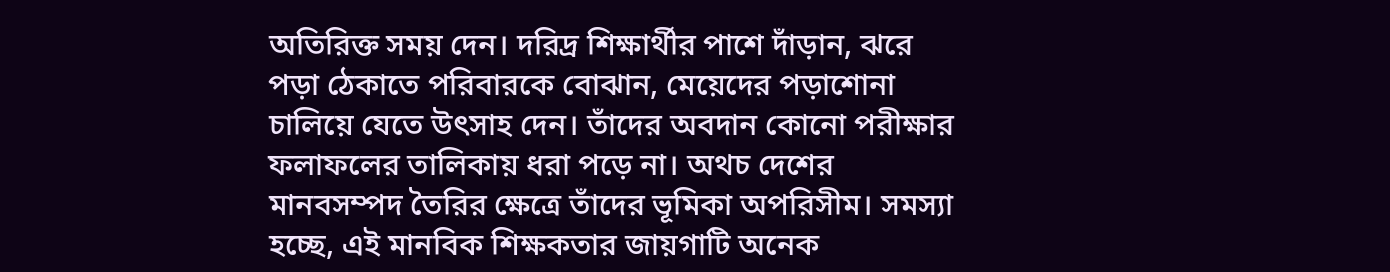অতিরিক্ত সময় দেন। দরিদ্র শিক্ষার্থীর পাশে দাঁড়ান, ঝরে পড়া ঠেকাতে পরিবারকে বোঝান, মেয়েদের পড়াশোনা চালিয়ে যেতে উৎসাহ দেন। তাঁদের অবদান কোনো পরীক্ষার ফলাফলের তালিকায় ধরা পড়ে না। অথচ দেশের মানবসম্পদ তৈরির ক্ষেত্রে তাঁদের ভূমিকা অপরিসীম। সমস্যা হচ্ছে, এই মানবিক শিক্ষকতার জায়গাটি অনেক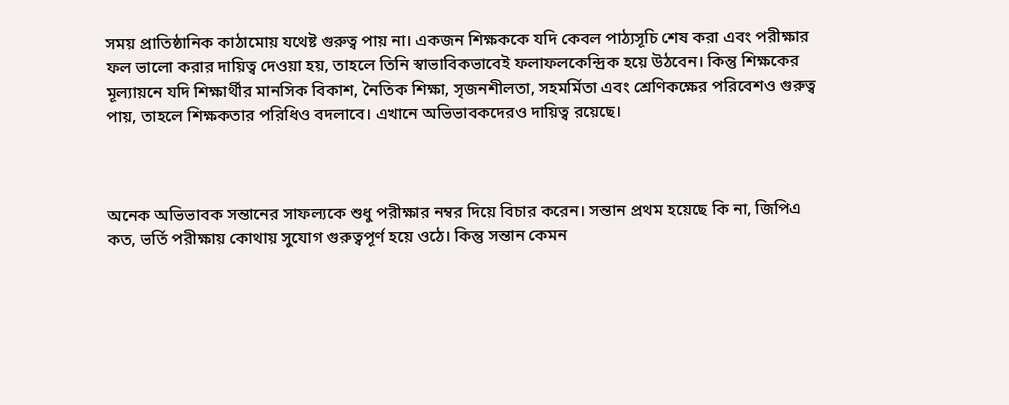সময় প্রাতিষ্ঠানিক কাঠামোয় যথেষ্ট গুরুত্ব পায় না। একজন শিক্ষককে যদি কেবল পাঠ্যসূচি শেষ করা এবং পরীক্ষার ফল ভালো করার দায়িত্ব দেওয়া হয়, তাহলে তিনি স্বাভাবিকভাবেই ফলাফলকেন্দ্রিক হয়ে উঠবেন। কিন্তু শিক্ষকের মূল্যায়নে যদি শিক্ষার্থীর মানসিক বিকাশ, নৈতিক শিক্ষা, সৃজনশীলতা, সহমর্মিতা এবং শ্রেণিকক্ষের পরিবেশও গুরুত্ব পায়, তাহলে শিক্ষকতার পরিধিও বদলাবে। এখানে অভিভাবকদেরও দায়িত্ব রয়েছে।



অনেক অভিভাবক সন্তানের সাফল্যকে শুধু পরীক্ষার নম্বর দিয়ে বিচার করেন। সন্তান প্রথম হয়েছে কি না, জিপিএ কত, ভর্তি পরীক্ষায় কোথায় সুযোগ গুরুত্বপূর্ণ হয়ে ওঠে। কিন্তু সন্তান কেমন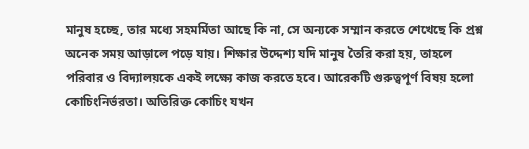মানুষ হচ্ছে, তার মধ্যে সহমর্মিতা আছে কি না, সে অন্যকে সম্মান করতে শেখেছে কি প্রশ্ন অনেক সময় আড়ালে পড়ে যায়। শিক্ষার উদ্দেশ্য যদি মানুষ তৈরি করা হয়, তাহলে পরিবার ও বিদ্যালয়কে একই লক্ষ্যে কাজ করতে হবে। আরেকটি গুরুত্বপূর্ণ বিষয় হলো কোচিংনির্ভরতা। অতিরিক্ত কোচিং যখন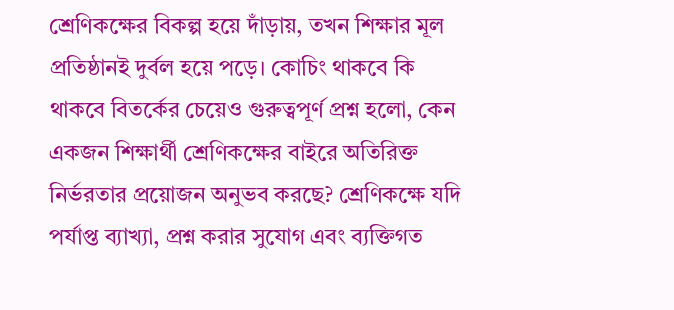শ্রেণিকক্ষের বিকল্প হয়ে দাঁড়ায়, তখন শিক্ষার মূল প্রতিষ্ঠানই দুর্বল হয়ে পড়ে। কোচিং থাকবে কি থাকবে বিতর্কের চেয়েও গুরুত্বপূর্ণ প্রশ্ন হলো, কেন একজন শিক্ষার্থী শ্রেণিকক্ষের বাইরে অতিরিক্ত নির্ভরতার প্রয়োজন অনুভব করছে? শ্রেণিকক্ষে যদি পর্যাপ্ত ব্যাখ্যা, প্রশ্ন করার সুযোগ এবং ব্যক্তিগত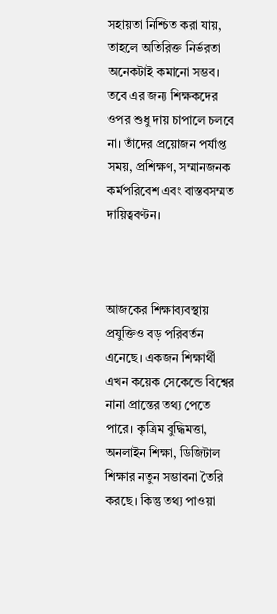সহায়তা নিশ্চিত করা যায়, তাহলে অতিরিক্ত নির্ভরতা অনেকটাই কমানো সম্ভব। তবে এর জন্য শিক্ষকদের ওপর শুধু দায় চাপালে চলবে না। তাঁদের প্রয়োজন পর্যাপ্ত সময়, প্রশিক্ষণ, সম্মানজনক কর্মপরিবেশ এবং বাস্তবসম্মত দায়িত্ববণ্টন।



আজকের শিক্ষাব্যবস্থায় প্রযুক্তিও বড় পরিবর্তন এনেছে। একজন শিক্ষার্থী এখন কয়েক সেকেন্ডে বিশ্বের নানা প্রান্তের তথ্য পেতে পারে। কৃত্রিম বুদ্ধিমত্তা, অনলাইন শিক্ষা, ডিজিটাল শিক্ষার নতুন সম্ভাবনা তৈরি করছে। কিন্তু তথ্য পাওয়া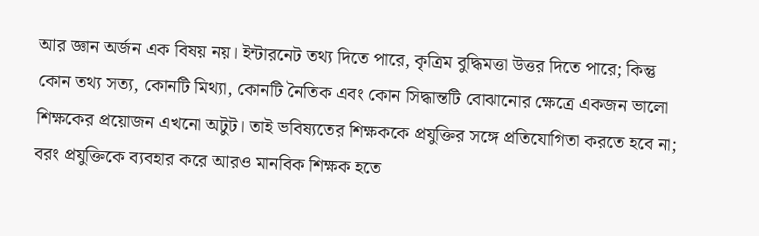আর জ্ঞান অর্জন এক বিষয় নয়। ইন্টারনেট তথ্য দিতে পারে, কৃত্রিম বুদ্ধিমত্তা উত্তর দিতে পারে; কিন্তু কোন তথ্য সত্য, কোনটি মিথ্যা, কোনটি নৈতিক এবং কোন সিদ্ধান্তটি বোঝানোর ক্ষেত্রে একজন ভালো শিক্ষকের প্রয়োজন এখনো অটুট। তাই ভবিষ্যতের শিক্ষককে প্রযুক্তির সঙ্গে প্রতিযোগিতা করতে হবে না; বরং প্রযুক্তিকে ব্যবহার করে আরও মানবিক শিক্ষক হতে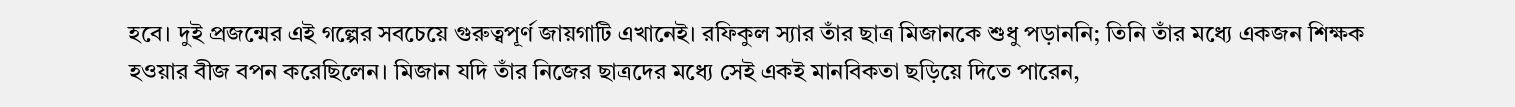হবে। দুই প্রজন্মের এই গল্পের সবচেয়ে গুরুত্বপূর্ণ জায়গাটি এখানেই। রফিকুল স্যার তাঁর ছাত্র মিজানকে শুধু পড়াননি; তিনি তাঁর মধ্যে একজন শিক্ষক হওয়ার বীজ বপন করেছিলেন। মিজান যদি তাঁর নিজের ছাত্রদের মধ্যে সেই একই মানবিকতা ছড়িয়ে দিতে পারেন,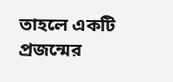তাহলে একটি প্রজন্মের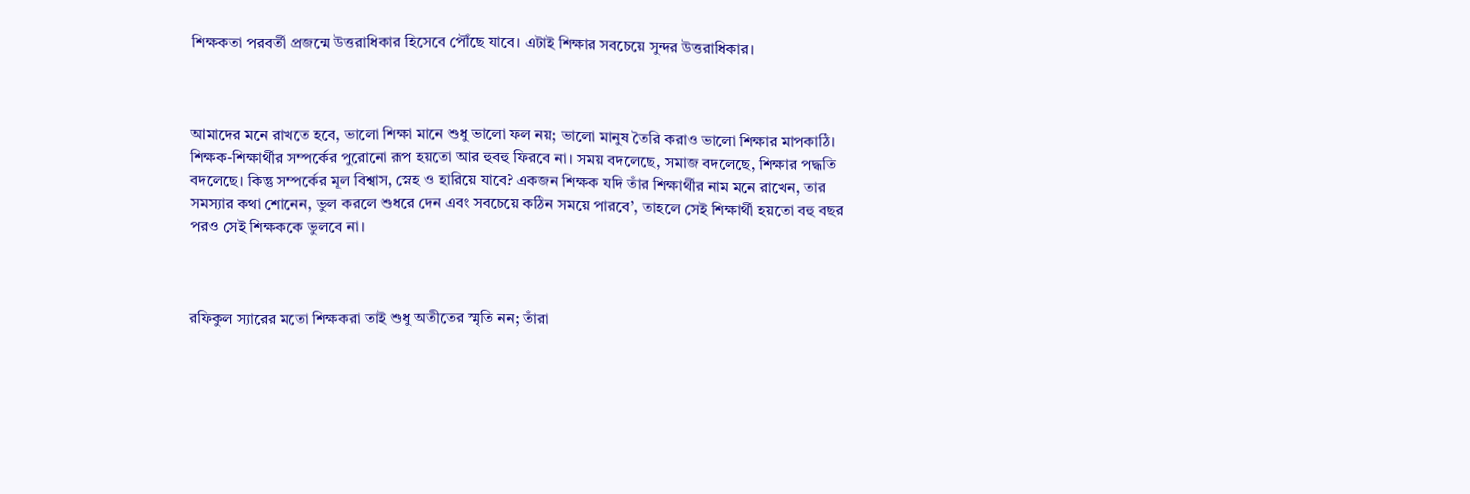শিক্ষকতা পরবর্তী প্রজন্মে উত্তরাধিকার হিসেবে পৌঁছে যাবে। এটাই শিক্ষার সবচেয়ে সুন্দর উত্তরাধিকার।



আমাদের মনে রাখতে হবে, ভালো শিক্ষা মানে শুধু ভালো ফল নয়; ভালো মানুষ তৈরি করাও ভালো শিক্ষার মাপকাঠি। শিক্ষক-শিক্ষার্থীর সম্পর্কের পুরোনো রূপ হয়তো আর হুবহু ফিরবে না। সময় বদলেছে, সমাজ বদলেছে, শিক্ষার পদ্ধতি বদলেছে। কিন্তু সম্পর্কের মূল বিশ্বাস, স্নেহ ও হারিয়ে যাবে? একজন শিক্ষক যদি তাঁর শিক্ষার্থীর নাম মনে রাখেন, তার সমস্যার কথা শোনেন, ভুল করলে শুধরে দেন এবং সবচেয়ে কঠিন সময়ে পারবে’, তাহলে সেই শিক্ষার্থী হয়তো বহু বছর পরও সেই শিক্ষককে ভুলবে না।



রফিকুল স্যারের মতো শিক্ষকরা তাই শুধু অতীতের স্মৃতি নন; তাঁরা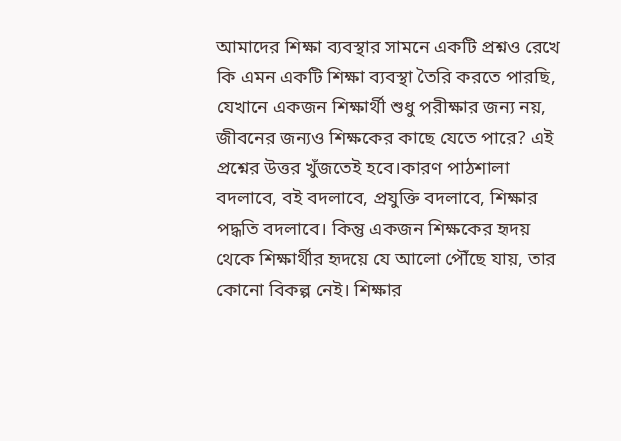আমাদের শিক্ষা ব্যবস্থার সামনে একটি প্রশ্নও রেখে কি এমন একটি শিক্ষা ব্যবস্থা তৈরি করতে পারছি, যেখানে একজন শিক্ষার্থী শুধু পরীক্ষার জন্য নয়, জীবনের জন্যও শিক্ষকের কাছে যেতে পারে? এই প্রশ্নের উত্তর খুঁজতেই হবে।কারণ পাঠশালা বদলাবে, বই বদলাবে, প্রযুক্তি বদলাবে, শিক্ষার পদ্ধতি বদলাবে। কিন্তু একজন শিক্ষকের হৃদয় থেকে শিক্ষার্থীর হৃদয়ে যে আলো পৌঁছে যায়, তার কোনো বিকল্প নেই। শিক্ষার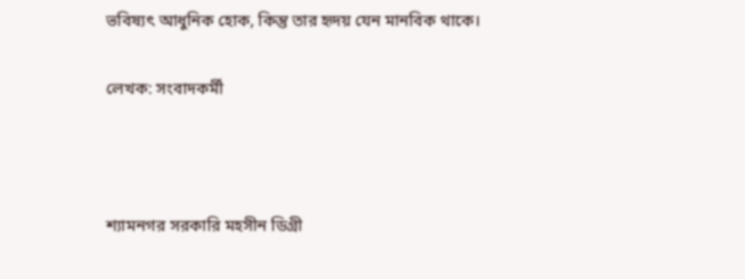ভবিষ্যৎ আধুনিক হোক, কিন্তু তার হৃদয় যেন মানবিক থাকে।

লেখক: সংবাদকর্মী



শ্যামনগর সরকারি মহসীন ডিগ্রী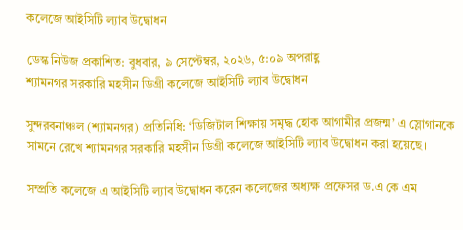কলেজে আইসিটি ল্যাব উদ্বোধন

ডেস্ক নিউজ প্রকাশিত: বুধবার, ৯ সেপ্টেম্বর, ২০২৬, ৫:০৯ অপরাহ্ণ
শ্যামনগর সরকারি মহসীন ডিগ্রী কলেজে আইসিটি ল্যাব উদ্বোধন

সুন্দরবনাঞ্চল (শ্যামনগর) প্রতিনিধি: ‘ডিজিটাল শিক্ষায় সমৃদ্ধ হোক আগামীর প্রজন্ম’ এ স্লোগানকে সামনে রেখে শ্যামনগর সরকারি মহসীন ডিগ্রী কলেজে আইসিটি ল্যাব উদ্বোধন করা হয়েছে।

সম্প্রতি কলেজে এ আইসিটি ল্যাব উদ্বোধন করেন কলেজের অধ্যক্ষ প্রফেসর ড.এ কে এম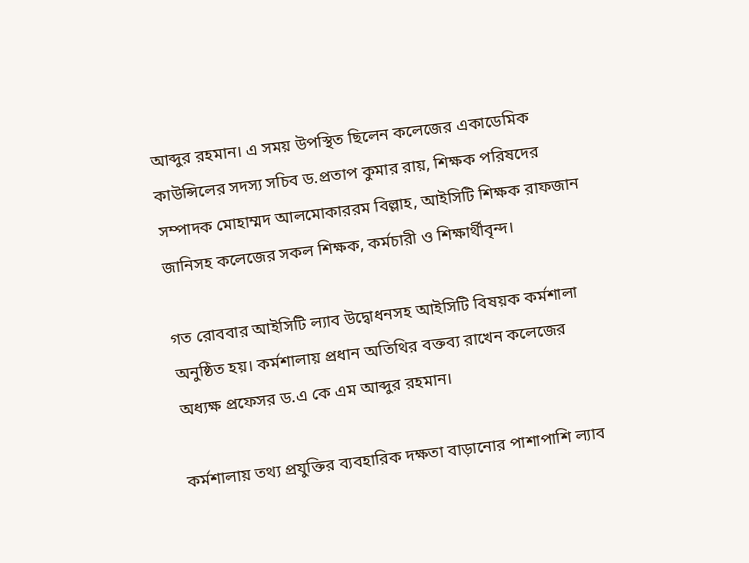আব্দুর রহমান। এ সময় উপস্থিত ছিলেন কলেজের একাডেমিক কাউন্সিলের সদস্য সচিব ড.প্রতাপ কুমার রায়, শিক্ষক পরিষদের সম্পাদক মোহাম্মদ আলমোকাররম বিল্লাহ, আইসিটি শিক্ষক রাফজান জানিসহ কলেজের সকল শিক্ষক, কর্মচারী ও শিক্ষার্থীবৃন্দ।

গত রোববার আইসিটি ল্যাব উদ্বোধনসহ আইসিটি বিষয়ক কর্মশালা অনুষ্ঠিত হয়। কর্মশালায় প্রধান অতিথির বক্তব্য রাখেন কলেজের অধ্যক্ষ প্রফেসর ড.এ কে এম আব্দুর রহমান।

কর্মশালায় তথ্য প্রযুক্তির ব্যবহারিক দক্ষতা বাড়ানোর পাশাপাশি ল্যাব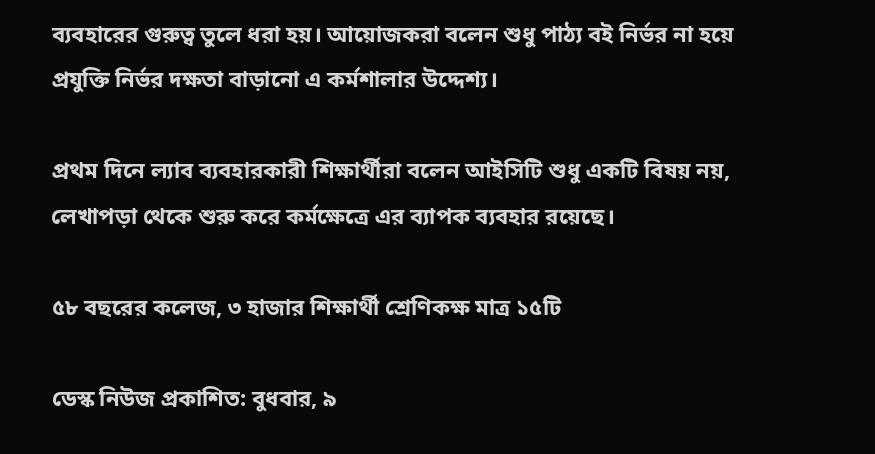ব্যবহারের গুরুত্ব তুলে ধরা হয়। আয়োজকরা বলেন শুধু পাঠ্য বই নির্ভর না হয়ে প্রযুক্তি নির্ভর দক্ষতা বাড়ানো এ কর্মশালার উদ্দেশ্য।

প্রথম দিনে ল্যাব ব্যবহারকারী শিক্ষার্থীরা বলেন আইসিটি শুধু একটি বিষয় নয়, লেখাপড়া থেকে শুরু করে কর্মক্ষেত্রে এর ব্যাপক ব্যবহার রয়েছে।

৫৮ বছরের কলেজ, ৩ হাজার শিক্ষার্থী শ্রেণিকক্ষ মাত্র ১৫টি

ডেস্ক নিউজ প্রকাশিত: বুধবার, ৯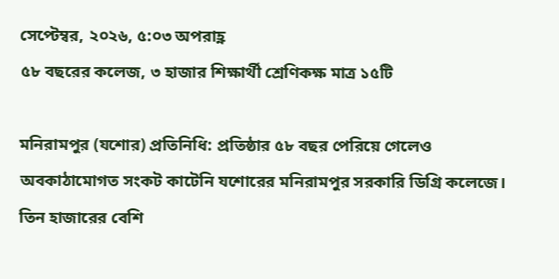সেপ্টেম্বর, ২০২৬, ৫:০৩ অপরাহ্ণ
৫৮ বছরের কলেজ, ৩ হাজার শিক্ষার্থী শ্রেণিকক্ষ মাত্র ১৫টি

মনিরামপুর (যশোর) প্রতিনিধি: প্রতিষ্ঠার ৫৮ বছর পেরিয়ে গেলেও অবকাঠামোগত সংকট কাটেনি যশোরের মনিরামপুর সরকারি ডিগ্রি কলেজে। তিন হাজারের বেশি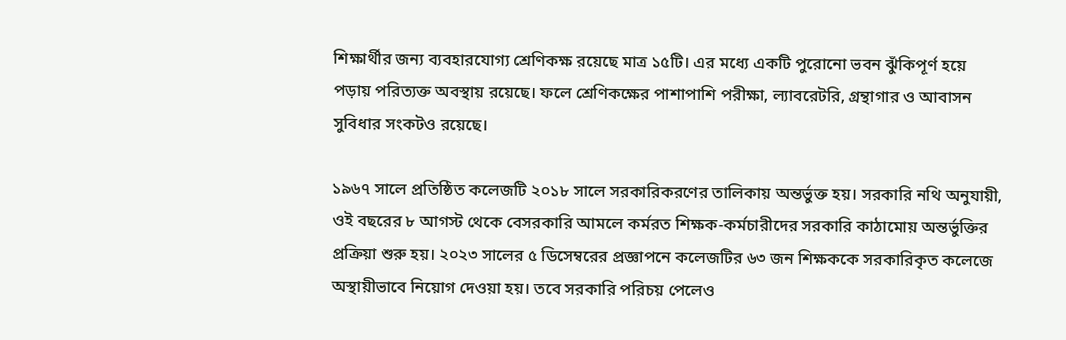শিক্ষার্থীর জন্য ব্যবহারযোগ্য শ্রেণিকক্ষ রয়েছে মাত্র ১৫টি। এর মধ্যে একটি পুরোনো ভবন ঝুঁকিপূর্ণ হয়ে পড়ায় পরিত্যক্ত অবস্থায় রয়েছে। ফলে শ্রেণিকক্ষের পাশাপাশি পরীক্ষা, ল্যাবরেটরি, গ্রন্থাগার ও আবাসন সুবিধার সংকটও রয়েছে।

১৯৬৭ সালে প্রতিষ্ঠিত কলেজটি ২০১৮ সালে সরকারিকরণের তালিকায় অন্তর্ভুক্ত হয়। সরকারি নথি অনুযায়ী, ওই বছরের ৮ আগস্ট থেকে বেসরকারি আমলে কর্মরত শিক্ষক-কর্মচারীদের সরকারি কাঠামোয় অন্তর্ভুক্তির প্রক্রিয়া শুরু হয়। ২০২৩ সালের ৫ ডিসেম্বরের প্রজ্ঞাপনে কলেজটির ৬৩ জন শিক্ষককে সরকারিকৃত কলেজে অস্থায়ীভাবে নিয়োগ দেওয়া হয়। তবে সরকারি পরিচয় পেলেও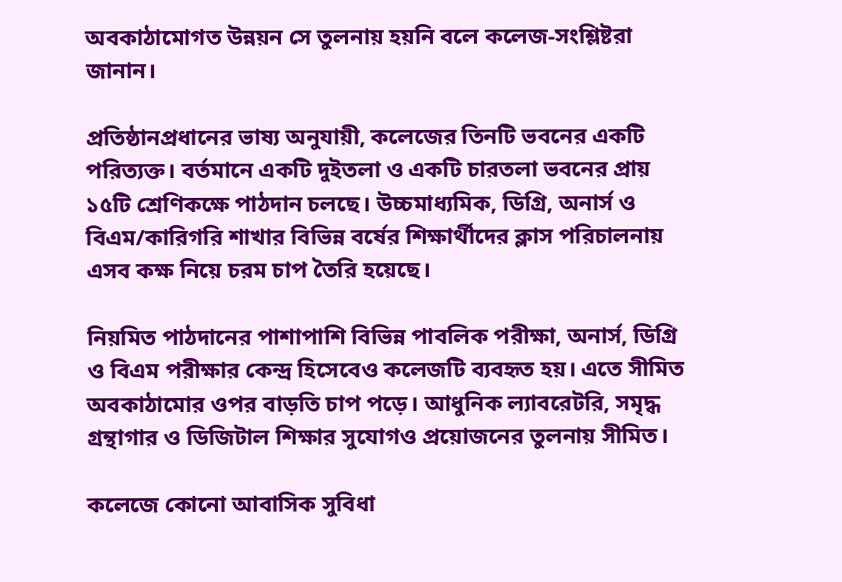অবকাঠামোগত উন্নয়ন সে তুলনায় হয়নি বলে কলেজ-সংশ্লিষ্টরা জানান।

প্রতিষ্ঠানপ্রধানের ভাষ্য অনুযায়ী, কলেজের তিনটি ভবনের একটি পরিত্যক্ত। বর্তমানে একটি দুইতলা ও একটি চারতলা ভবনের প্রায় ১৫টি শ্রেণিকক্ষে পাঠদান চলছে। উচ্চমাধ্যমিক, ডিগ্রি, অনার্স ও বিএম/কারিগরি শাখার বিভিন্ন বর্ষের শিক্ষার্থীদের ক্লাস পরিচালনায় এসব কক্ষ নিয়ে চরম চাপ তৈরি হয়েছে।

নিয়মিত পাঠদানের পাশাপাশি বিভিন্ন পাবলিক পরীক্ষা, অনার্স, ডিগ্রি ও বিএম পরীক্ষার কেন্দ্র হিসেবেও কলেজটি ব্যবহৃত হয়। এতে সীমিত অবকাঠামোর ওপর বাড়তি চাপ পড়ে। আধুনিক ল্যাবরেটরি, সমৃদ্ধ গ্রন্থাগার ও ডিজিটাল শিক্ষার সুযোগও প্রয়োজনের তুলনায় সীমিত।

কলেজে কোনো আবাসিক সুবিধা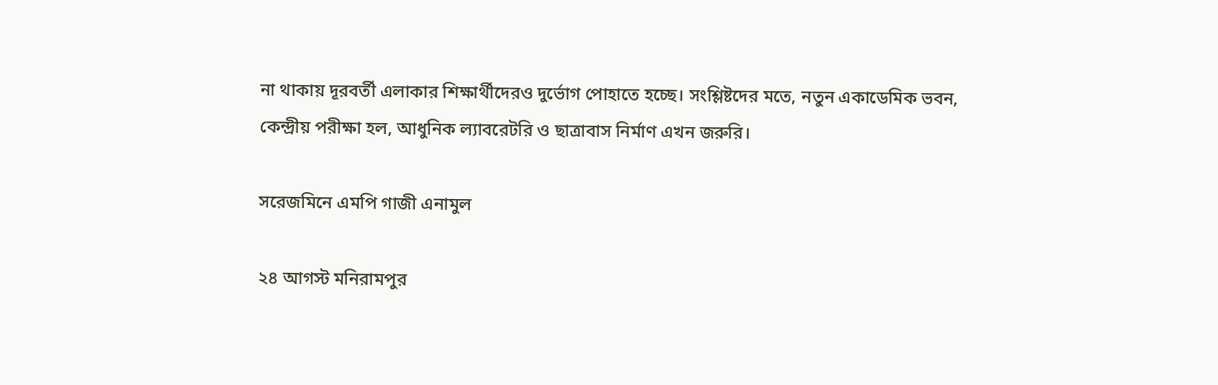না থাকায় দূরবর্তী এলাকার শিক্ষার্থীদেরও দুর্ভোগ পোহাতে হচ্ছে। সংশ্লিষ্টদের মতে, নতুন একাডেমিক ভবন, কেন্দ্রীয় পরীক্ষা হল, আধুনিক ল্যাবরেটরি ও ছাত্রাবাস নির্মাণ এখন জরুরি।

সরেজমিনে এমপি গাজী এনামুল

২৪ আগস্ট মনিরামপুর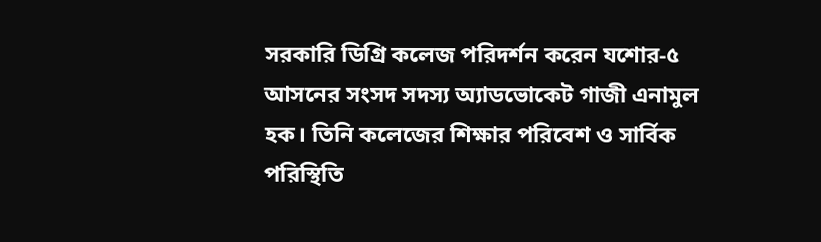সরকারি ডিগ্রি কলেজ পরিদর্শন করেন যশোর-৫ আসনের সংসদ সদস্য অ্যাডভোকেট গাজী এনামুল হক। তিনি কলেজের শিক্ষার পরিবেশ ও সার্বিক পরিস্থিতি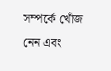সম্পর্কে খোঁজ নেন এবং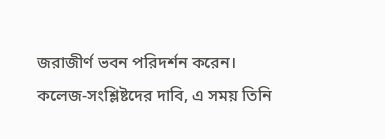জরাজীর্ণ ভবন পরিদর্শন করেন। কলেজ-সংশ্লিষ্টদের দাবি, এ সময় তিনি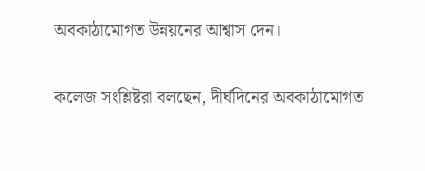অবকাঠামোগত উন্নয়নের আশ্বাস দেন।

কলেজ সংশ্লিষ্টরা বলছেন, দীর্ঘদিনের অবকাঠামোগত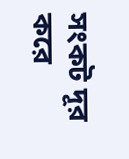সংকট দূর করে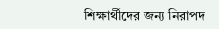শিক্ষার্থীদের জন্য নিরাপদ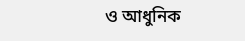ও আধুনিক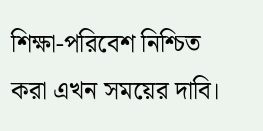শিক্ষা-পরিবেশ নিশ্চিত করা এখন সময়ের দাবি।